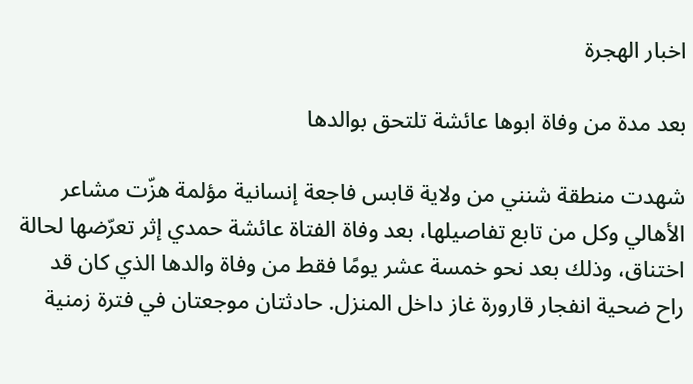اخبار الهجرة

بعد مدة من وفاة ابوها عائشة تلتحق بوالدها

شهدت منطقة شنني من ولاية قابس فاجعة إنسانية مؤلمة هزّت مشاعر الأهالي وكل من تابع تفاصيلها، بعد وفاة الفتاة عائشة حمدي إثر تعرّضها لحالة اختناق، وذلك بعد نحو خمسة عشر يومًا فقط من وفاة والدها الذي كان قد راح ضحية انفجار قارورة غاز داخل المنزل. حادثتان موجعتان في فترة زمنية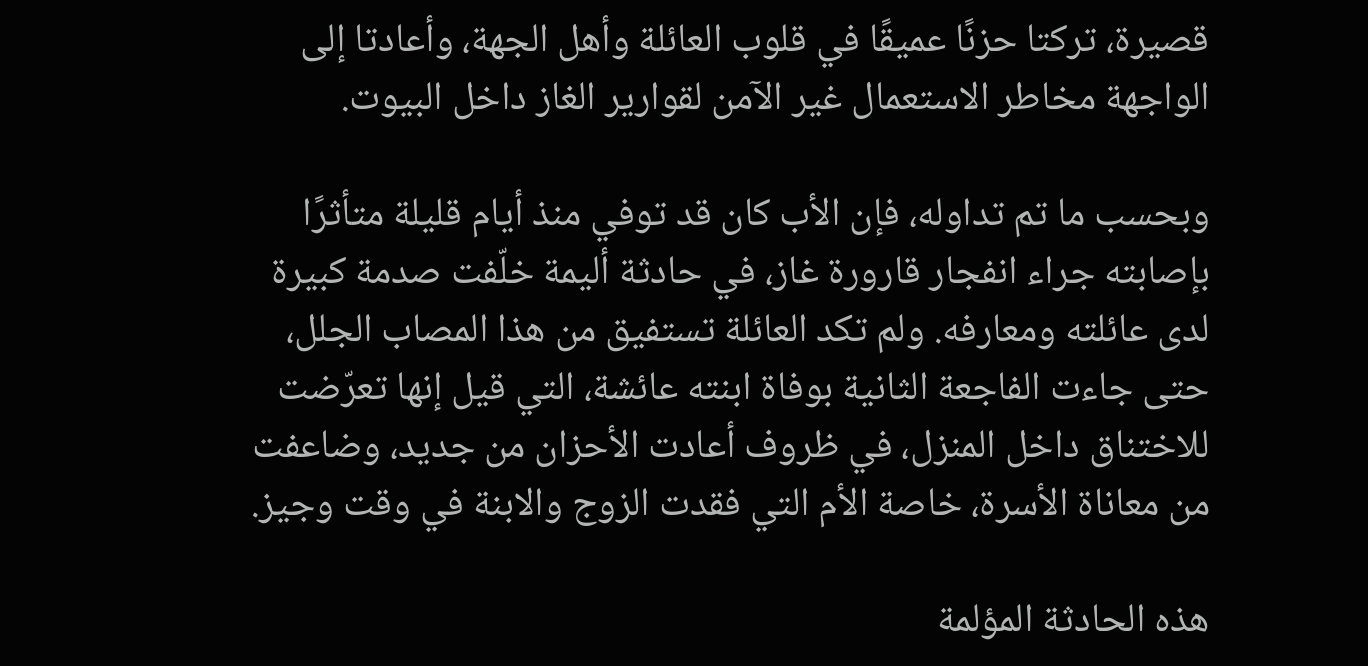قصيرة، تركتا حزنًا عميقًا في قلوب العائلة وأهل الجهة، وأعادتا إلى الواجهة مخاطر الاستعمال غير الآمن لقوارير الغاز داخل البيوت.

وبحسب ما تم تداوله، فإن الأب كان قد توفي منذ أيام قليلة متأثرًا بإصابته جراء انفجار قارورة غاز، في حادثة أليمة خلّفت صدمة كبيرة لدى عائلته ومعارفه. ولم تكد العائلة تستفيق من هذا المصاب الجلل، حتى جاءت الفاجعة الثانية بوفاة ابنته عائشة، التي قيل إنها تعرّضت للاختناق داخل المنزل، في ظروف أعادت الأحزان من جديد، وضاعفت من معاناة الأسرة، خاصة الأم التي فقدت الزوج والابنة في وقت وجيز.

هذه الحادثة المؤلمة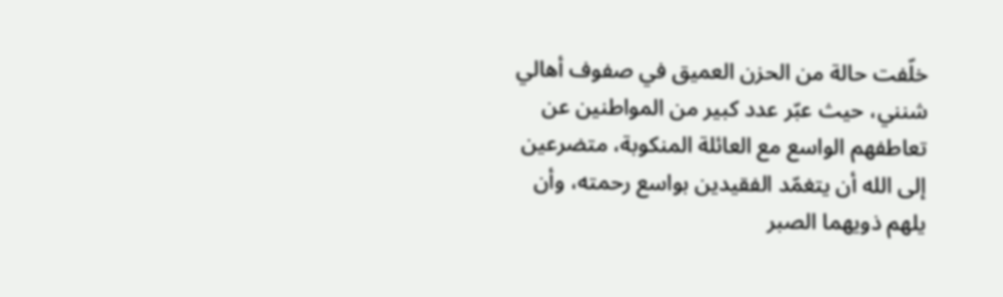خلّفت حالة من الحزن العميق في صفوف أهالي شنني، حيث عبّر عدد كبير من المواطنين عن تعاطفهم الواسع مع العائلة المنكوبة، متضرعين إلى الله أن يتغمّد الفقيدين بواسع رحمته، وأن يلهم ذويهما الصبر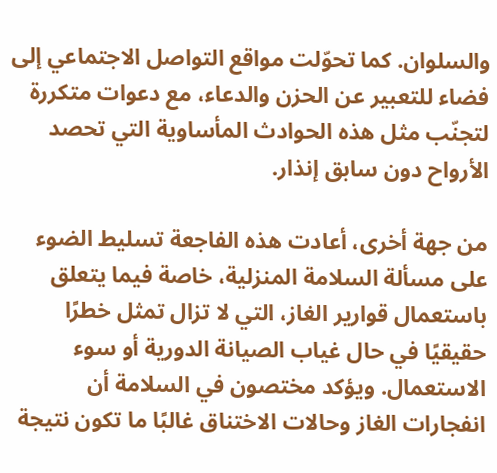والسلوان. كما تحوّلت مواقع التواصل الاجتماعي إلى فضاء للتعبير عن الحزن والدعاء، مع دعوات متكررة لتجنّب مثل هذه الحوادث المأساوية التي تحصد الأرواح دون سابق إنذار.

من جهة أخرى، أعادت هذه الفاجعة تسليط الضوء على مسألة السلامة المنزلية، خاصة فيما يتعلق باستعمال قوارير الغاز، التي لا تزال تمثل خطرًا حقيقيًا في حال غياب الصيانة الدورية أو سوء الاستعمال. ويؤكد مختصون في السلامة أن انفجارات الغاز وحالات الاختناق غالبًا ما تكون نتيجة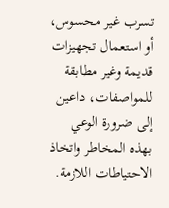تسرب غير محسوس، أو استعمال تجهيزات قديمة وغير مطابقة للمواصفات، داعين إلى ضرورة الوعي بهذه المخاطر واتخاذ الاحتياطات اللازمة.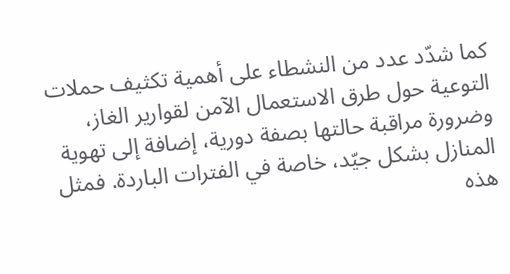كما شدّد عدد من النشطاء على أهمية تكثيف حملات التوعية حول طرق الاستعمال الآمن لقوارير الغاز، وضرورة مراقبة حالتها بصفة دورية، إضافة إلى تهوية المنازل بشكل جيّد، خاصة في الفترات الباردة. فمثل هذه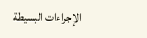الإجراءات البسيطة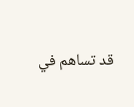قد تساهم في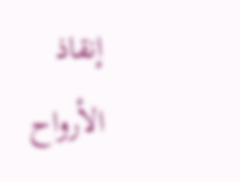إنقاذ الأرواح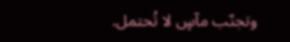وتجنّب مآسٍ لا تُحتمل.